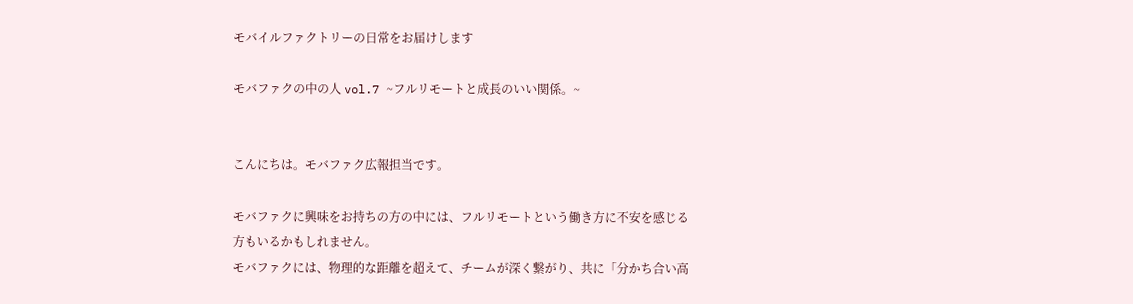モバイルファクトリーの日常をお届けします

モバファクの中の人 vol.7 ~フルリモートと成長のいい関係。~


こんにちは。モバファク広報担当です。

モバファクに興味をお持ちの方の中には、フルリモートという働き方に不安を感じる方もいるかもしれません。
モバファクには、物理的な距離を超えて、チームが深く繋がり、共に「分かち合い高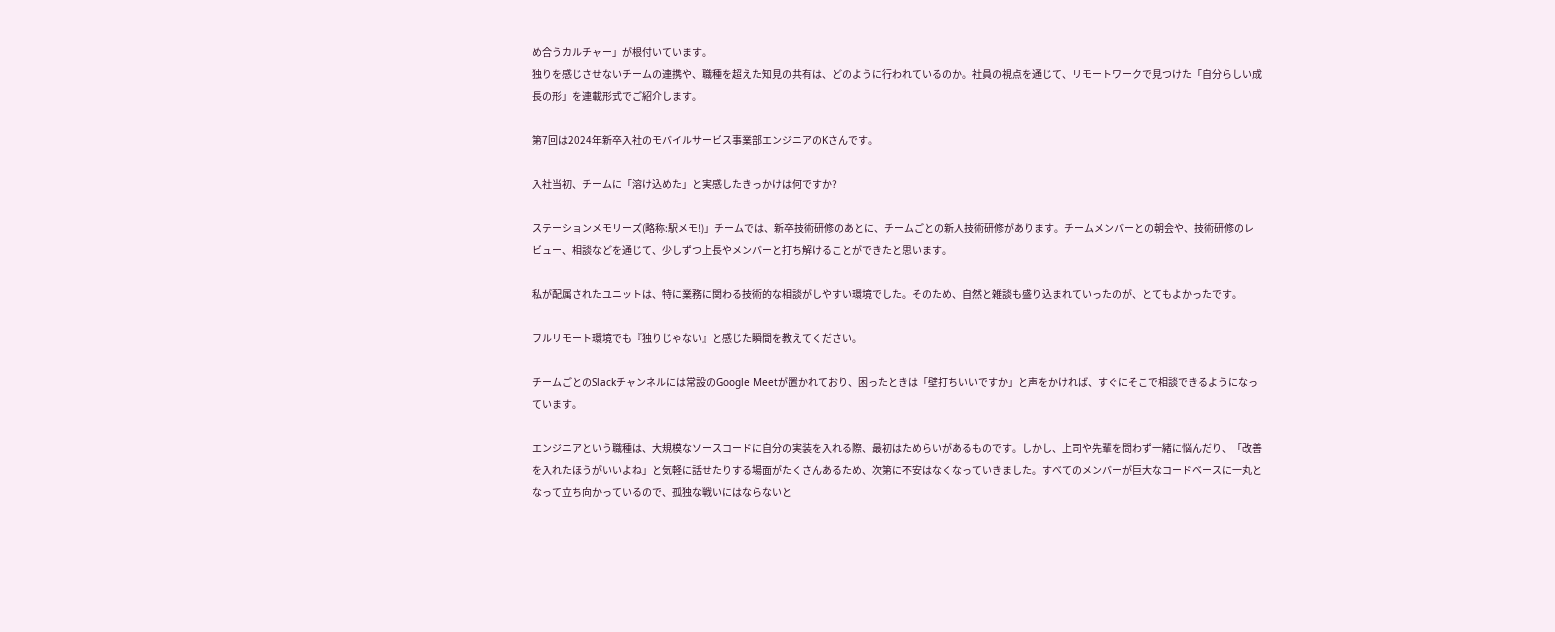め合うカルチャー」が根付いています。
独りを感じさせないチームの連携や、職種を超えた知見の共有は、どのように行われているのか。社員の視点を通じて、リモートワークで見つけた「自分らしい成長の形」を連載形式でご紹介します。

第7回は2024年新卒入社のモバイルサービス事業部エンジニアのKさんです。

入社当初、チームに「溶け込めた」と実感したきっかけは何ですか?

ステーションメモリーズ(略称:駅メモ!)」チームでは、新卒技術研修のあとに、チームごとの新人技術研修があります。チームメンバーとの朝会や、技術研修のレビュー、相談などを通じて、少しずつ上長やメンバーと打ち解けることができたと思います。

私が配属されたユニットは、特に業務に関わる技術的な相談がしやすい環境でした。そのため、自然と雑談も盛り込まれていったのが、とてもよかったです。

フルリモート環境でも『独りじゃない』と感じた瞬間を教えてください。

チームごとのSlackチャンネルには常設のGoogle Meetが置かれており、困ったときは「壁打ちいいですか」と声をかければ、すぐにそこで相談できるようになっています。

エンジニアという職種は、大規模なソースコードに自分の実装を入れる際、最初はためらいがあるものです。しかし、上司や先輩を問わず一緒に悩んだり、「改善を入れたほうがいいよね」と気軽に話せたりする場面がたくさんあるため、次第に不安はなくなっていきました。すべてのメンバーが巨大なコードベースに一丸となって立ち向かっているので、孤独な戦いにはならないと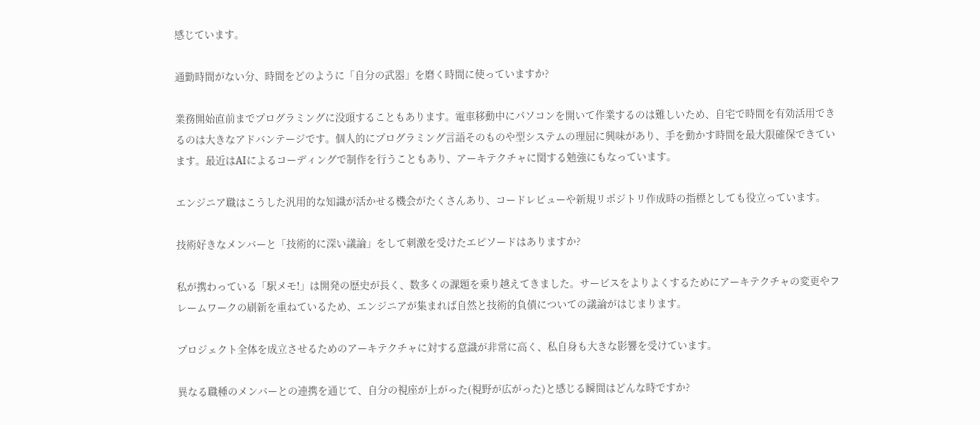感じています。

通勤時間がない分、時間をどのように「自分の武器」を磨く時間に使っていますか?

業務開始直前までプログラミングに没頭することもあります。電車移動中にパソコンを開いて作業するのは難しいため、自宅で時間を有効活用できるのは大きなアドバンテージです。個人的にプログラミング言語そのものや型システムの理屈に興味があり、手を動かす時間を最大限確保できています。最近はAIによるコーディングで制作を行うこともあり、アーキテクチャに関する勉強にもなっています。

エンジニア職はこうした汎用的な知識が活かせる機会がたくさんあり、コードレビューや新規リポジトリ作成時の指標としても役立っています。

技術好きなメンバーと「技術的に深い議論」をして刺激を受けたエピソードはありますか?

私が携わっている「駅メモ!」は開発の歴史が長く、数多くの課題を乗り越えてきました。サービスをよりよくするためにアーキテクチャの変更やフレームワークの刷新を重ねているため、エンジニアが集まれば自然と技術的負債についての議論がはじまります。

プロジェクト全体を成立させるためのアーキテクチャに対する意識が非常に高く、私自身も大きな影響を受けています。

異なる職種のメンバーとの連携を通じて、自分の視座が上がった(視野が広がった)と感じる瞬間はどんな時ですか?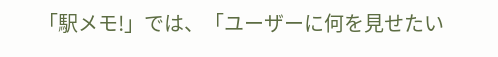「駅メモ!」では、「ユーザーに何を見せたい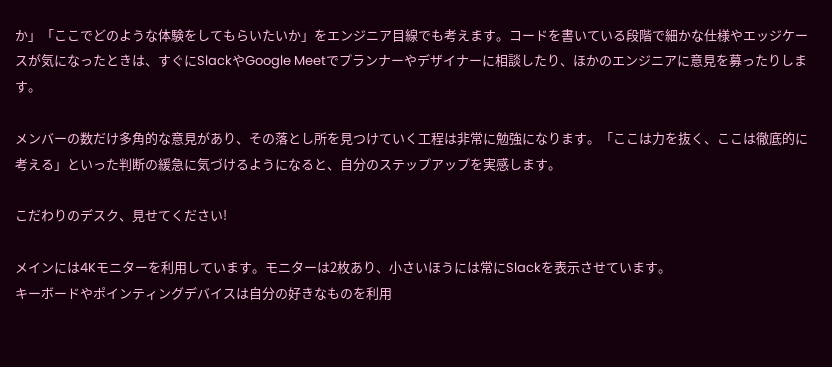か」「ここでどのような体験をしてもらいたいか」をエンジニア目線でも考えます。コードを書いている段階で細かな仕様やエッジケースが気になったときは、すぐにSlackやGoogle Meetでプランナーやデザイナーに相談したり、ほかのエンジニアに意見を募ったりします。

メンバーの数だけ多角的な意見があり、その落とし所を見つけていく工程は非常に勉強になります。「ここは力を抜く、ここは徹底的に考える」といった判断の緩急に気づけるようになると、自分のステップアップを実感します。

こだわりのデスク、見せてください!

メインには4Kモニターを利用しています。モニターは2枚あり、小さいほうには常にSlackを表示させています。
キーボードやポインティングデバイスは自分の好きなものを利用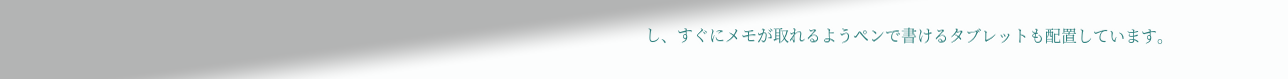し、すぐにメモが取れるようペンで書けるタブレットも配置しています。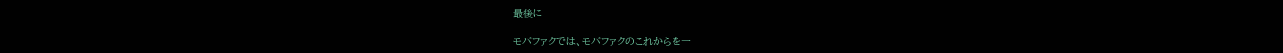最後に

モバファクでは、モバファクのこれからを一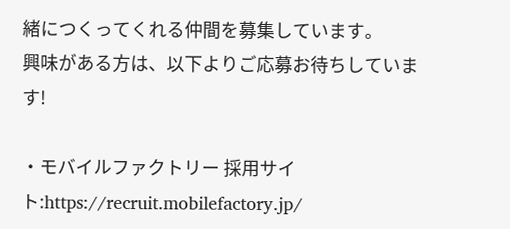緒につくってくれる仲間を募集しています。
興味がある方は、以下よりご応募お待ちしています!

・モバイルファクトリー 採用サイト:https://recruit.mobilefactory.jp/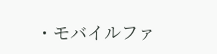・モバイルファ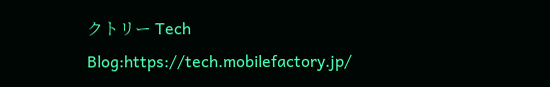クトリー Tech Blog:https://tech.mobilefactory.jp/